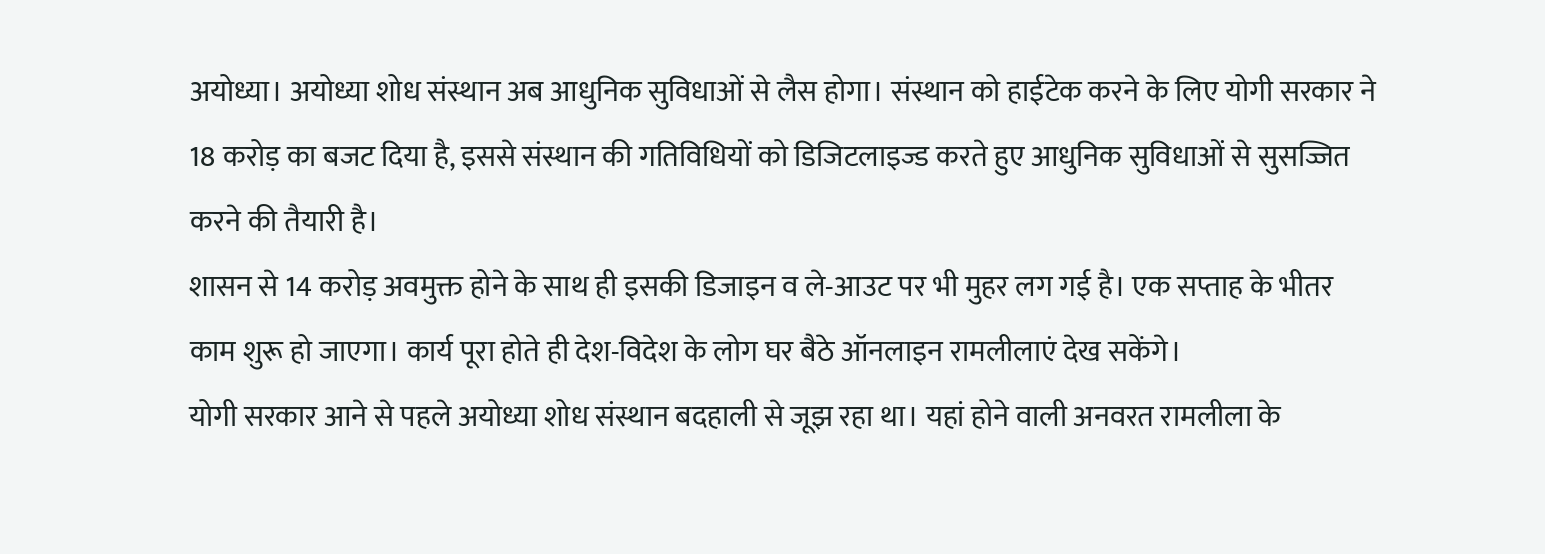अयोध्या। अयोध्या शोध संस्थान अब आधुनिक सुविधाओं से लैस होगा। संस्थान को हाईटेक करने के लिए योगी सरकार ने 18 करोड़ का बजट दिया है, इससे संस्थान की गतिविधियों को डिजिटलाइज्ड करते हुए आधुनिक सुविधाओं से सुसज्जित करने की तैयारी है।
शासन से 14 करोड़ अवमुक्त होने के साथ ही इसकी डिजाइन व ले-आउट पर भी मुहर लग गई है। एक सप्ताह के भीतर काम शुरू हो जाएगा। कार्य पूरा होते ही देश-विदेश के लोग घर बैठे ऑनलाइन रामलीलाएं देख सकेंगे।
योगी सरकार आने से पहले अयोध्या शोध संस्थान बदहाली से जूझ रहा था। यहां होने वाली अनवरत रामलीला के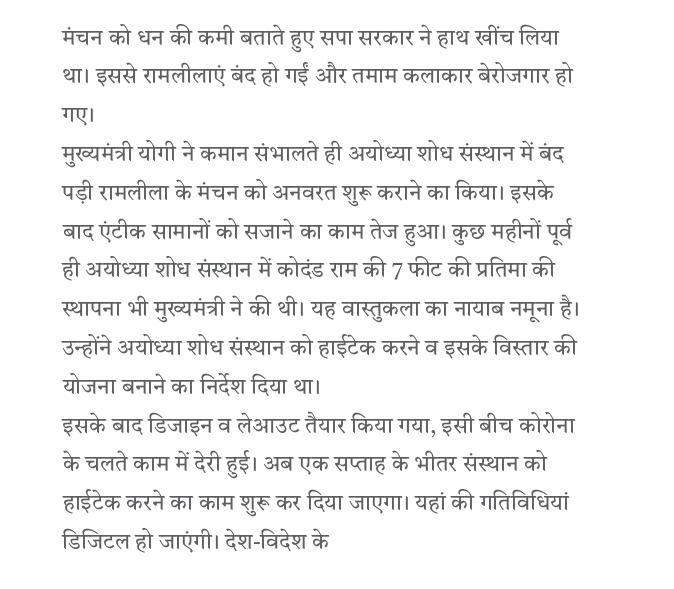मंचन को धन की कमी बताते हुए सपा सरकार ने हाथ खींच लिया था। इससे रामलीलाएं बंद हो गईं और तमाम कलाकार बेरोजगार हो गए।
मुख्यमंत्री योगी ने कमान संभालते ही अयोध्या शोध संस्थान में बंद पड़ी रामलीला के मंचन को अनवरत शुरू कराने का किया। इसके बाद एंटीक सामानों को सजाने का काम तेज हुआ। कुछ महीनों पूर्व ही अयोध्या शोध संस्थान में कोदंड राम की 7 फीट की प्रतिमा की स्थापना भी मुख्यमंत्री ने की थी। यह वास्तुकला का नायाब नमूना है। उन्होंने अयोध्या शोध संस्थान को हाईटेक करने व इसके विस्तार की योजना बनाने का निर्देश दिया था।
इसके बाद डिजाइन व लेआउट तैयार किया गया, इसी बीच कोरोना के चलते काम में देरी हुई। अब एक सप्ताह के भीतर संस्थान को हाईटेक करने का काम शुरू कर दिया जाएगा। यहां की गतिविधियां डिजिटल हो जाएंगी। देश-विदेश के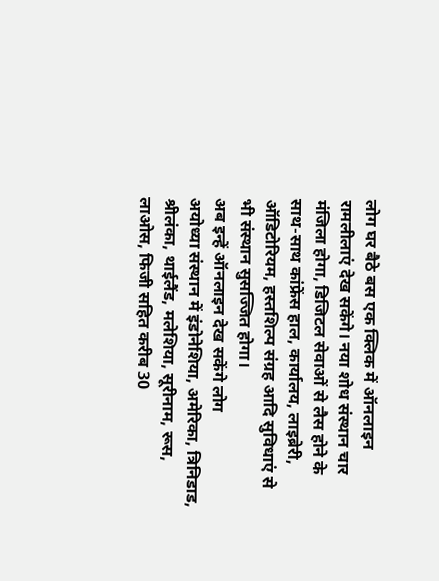लोग घर बैठे बस एक क्लिक में ऑनलाइन रामलीलाएं देख सकेंगे। नया शोध संस्थान चार मंजिला होगा, डिजिटल सेवाओं से लैस होने के साथ-साथ कांफ्रेंस हाल, कार्यालय, लाइब्रेरी, ऑडिटोरियम, हस्तशिल्प संग्रह आदि सुविधाएं से भी संस्थान सुसज्जित होगा।
अब इन्हें ऑनलाइन देख सकेंगे लोग
अयोध्या संस्थान में इंडोनेशिया, अमेरिका, त्रिनिडाड, श्रीलंका, थाईलैंड, मलेशिया, सूरीनाम, रूस, लाओस, फिजी सहित करीब 30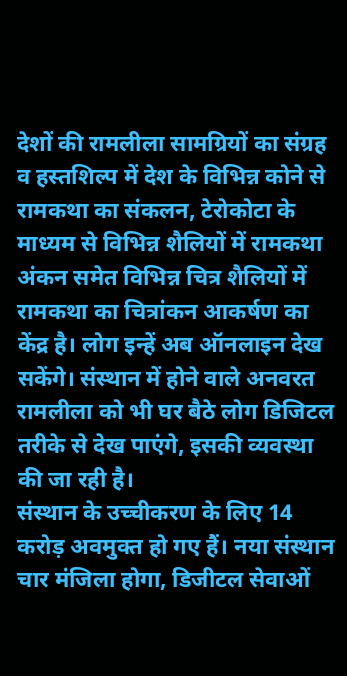देशों की रामलीला सामग्रियों का संग्रह व हस्तशिल्प में देश के विभिन्न कोने से रामकथा का संकलन, टेरोकोटा के माध्यम से विभिन्न शैलियों में रामकथा अंकन समेत विभिन्न चित्र शैलियों में रामकथा का चित्रांकन आकर्षण का केंद्र है। लोग इन्हें अब ऑनलाइन देख सकेंगे। संस्थान में होने वाले अनवरत रामलीला को भी घर बैठे लोग डिजिटल तरीके से देख पाएंगे, इसकी व्यवस्था की जा रही है।
संस्थान के उच्चीकरण के लिए 14 करोड़ अवमुक्त हो गए हैं। नया संस्थान चार मंजिला होगा, डिजीटल सेवाओं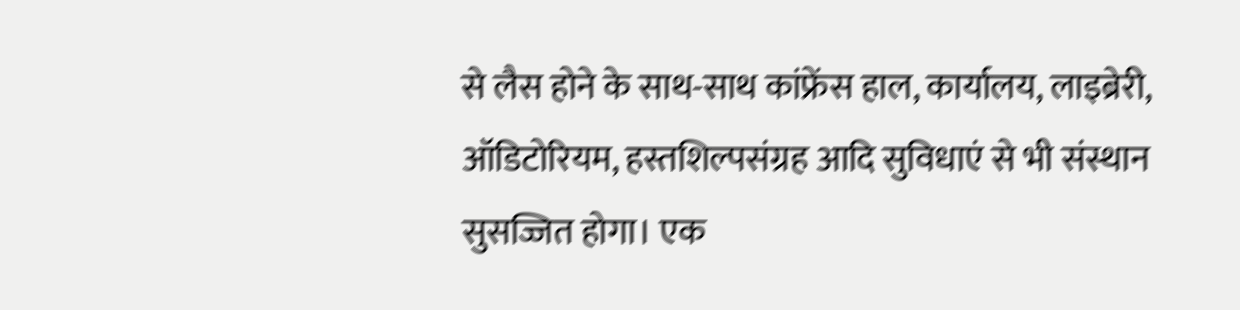से लैस होने के साथ-साथ कांफ्रेंस हाल, कार्यालय, लाइब्रेरी, ऑडिटोरियम, हस्तशिल्पसंग्रह आदि सुविधाएं से भी संस्थान सुसज्जित होगा। एक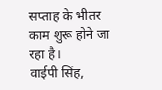सप्ताह के भीतर काम शुरू होने जा रहा है।
वाईपी सिंह,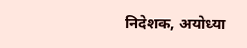निदेशक, अयोध्या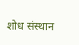शोध संस्थान